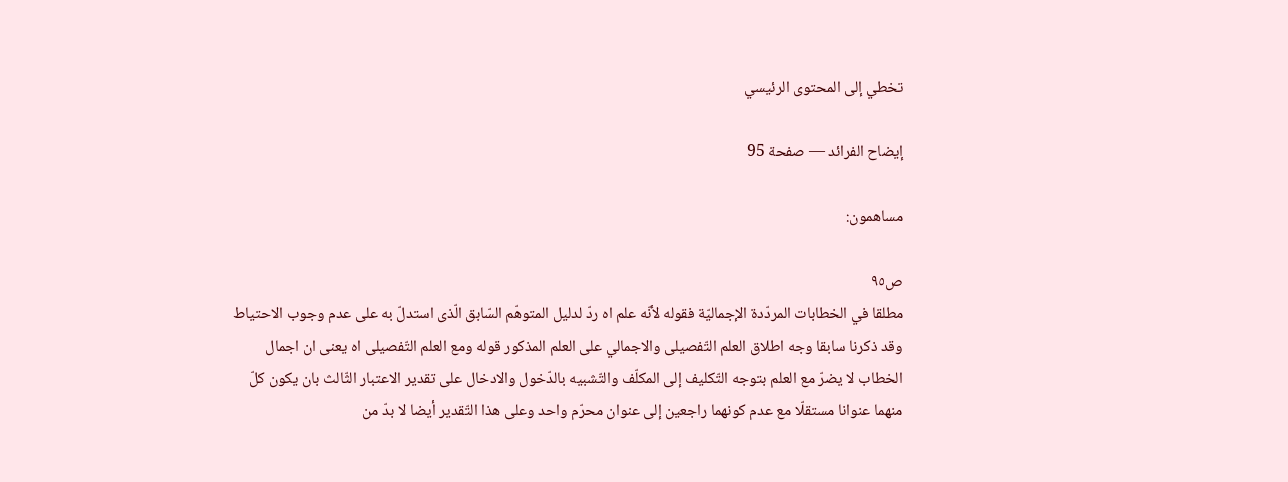تخطي إلى المحتوى الرئيسي

إيضاح الفرائد — صفحة 95

مساهمون:

ص٩٥
مطلقا في الخطابات المردّدة الإجماليّة فقوله لأنّه علم اه ردّ لدليل المتوهّم السّابق الّذى استدلّ به على عدم وجوب الاحتياط وقد ذكرنا سابقا وجه اطلاق العلم التّفصيلى والاجمالي على العلم المذكور قوله ومع العلم التّفصيلى اه يعنى ان اجمال الخطاب لا يضرّ مع العلم بتوجه التّكليف إلى المكلّف والتّشبيه بالدّخول والادخال على تقدير الاعتبار الثّالث بان يكون كلّ منهما عنوانا مستقلّا مع عدم كونهما راجعين إلى عنوان محرّم واحد وعلى هذا التّقدير أيضا لا بدّ من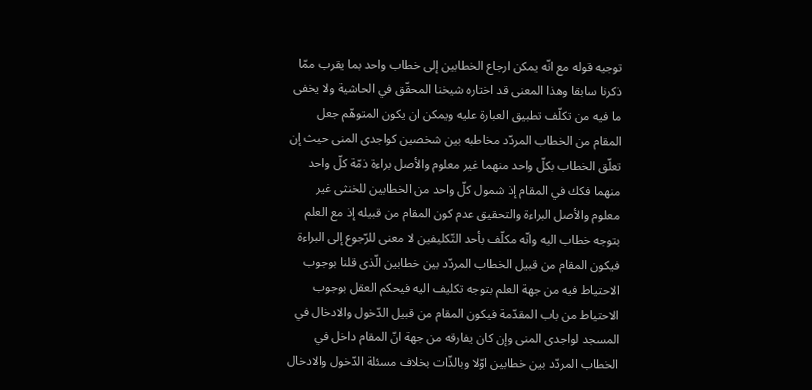توجيه قوله مع انّه يمكن ارجاع الخطابين إلى خطاب واحد بما يقرب ممّا ذكرنا سابقا وهذا المعنى قد اختاره شيخنا المحقّق في الحاشية ولا يخفى ما فيه من تكلّف تطبيق العبارة عليه ويمكن ان يكون المتوهّم جعل المقام من الخطاب المردّد مخاطبه بين شخصين كواجدى المنى حيث إن تعلّق الخطاب بكلّ واحد منهما غير معلوم والأصل براءة ذمّة كلّ واحد منهما فكك في المقام إذ شمول كلّ واحد من الخطابين للخنثى غير معلوم والأصل البراءة والتحقيق عدم كون المقام من قبيله إذ مع العلم بتوجه خطاب اليه وانّه مكلّف بأحد التّكليفين لا معنى للرّجوع إلى البراءة فيكون المقام من قبيل الخطاب المردّد بين خطابين الّذى قلنا بوجوب الاحتياط فيه من جهة العلم بتوجه تكليف اليه فيحكم العقل بوجوب الاحتياط من باب المقدّمة فيكون المقام من قبيل الدّخول والادخال في المسجد لواجدى المنى وإن كان يفارقه من جهة انّ المقام داخل في الخطاب المردّد بين خطابين اوّلا وبالذّات بخلاف مسئلة الدّخول والادخال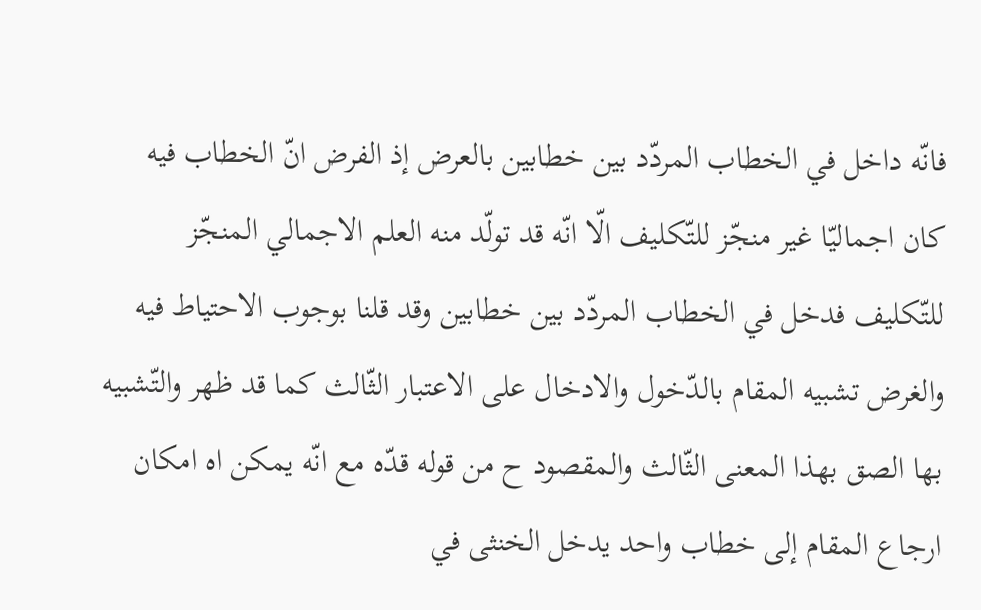فانّه داخل في الخطاب المردّد بين خطابين بالعرض إذ الفرض انّ الخطاب فيه كان اجماليّا غير منجّز للتّكليف الّا انّه قد تولّد منه العلم الاجمالي المنجّز للتّكليف فدخل في الخطاب المردّد بين خطابين وقد قلنا بوجوب الاحتياط فيه والغرض تشبيه المقام بالدّخول والادخال على الاعتبار الثّالث كما قد ظهر والتّشبيه بها الصق بهذا المعنى الثّالث والمقصود ح من قوله قدّه مع انّه يمكن اه امكان ارجاع المقام إلى خطاب واحد يدخل الخنثى في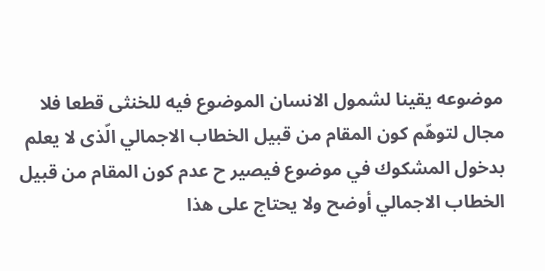موضوعه يقينا لشمول الانسان الموضوع فيه للخنثى قطعا فلا مجال لتوهّم كون المقام من قبيل الخطاب الاجمالي الّذى لا يعلم بدخول المشكوك في موضوع فيصير ح عدم كون المقام من قبيل الخطاب الاجمالي أوضح ولا يحتاج على هذا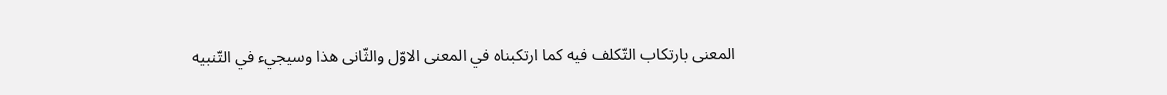المعنى بارتكاب التّكلف فيه كما ارتكبناه في المعنى الاوّل والثّانى هذا وسيجيء في التّنبيه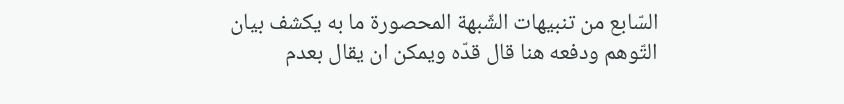السّابع من تنبيهات الشّبهة المحصورة ما به يكشف بيان التّوهم ودفعه هنا قال قدّه ويمكن ان يقال بعدم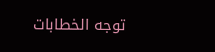توجه الخطابات